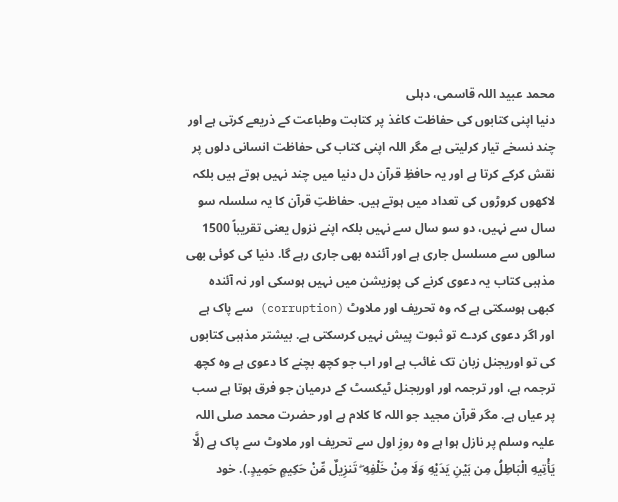محمد عبید اللہ قاسمی، دہلی
دنیا اپنی کتابوں کی حفاظت کاغذ پر کتابت وطباعت کے ذریعے کرتی ہے اور چند نسخے تیار کرلیتی ہے مگر اللہ اپنی کتاب کی حفاظت انسانی دلوں پر نقش کرکے کرتا ہے اور یہ حافظِ قرآن دل دنیا میں چند نہیں ہوتے ہیں بلکہ لاکھوں کروڑوں کی تعداد میں ہوتے ہیں. حفاظتِ قرآن کا یہ سلسلہ سو سال سے نہیں، دو سو سال سے نہیں بلکہ اپنے نزول یعنی تقریباً 1500 سالوں سے مسلسل جاری ہے اور آئندہ بھی جاری رہے گا. دنیا کی کوئی بھی مذہبی کتاب یہ دعوی کرنے کی پوزیشن میں نہیں ہوسکی اور نہ آئندہ کبھی ہوسکتی ہے کہ وہ تحریف اور ملاوٹ (corruption) سے پاک ہے اور اگر دعوی کردے تو ثبوت پیش نہیں کرسکتی ہے. بیشتر مذہبی کتابوں کی تو اوریجنل زبان تک غائب ہے اور اب جو کچھ بچنے کا دعوی ہے وہ کچھ ترجمہ ہے، اور ترجمہ اور اوریجنل ٹیکسٹ کے درمیان جو فرق ہوتا ہے سب پر عیاں ہے. مگر قرآن مجید جو اللہ کا کلام ہے اور حضرت محمد صلی اللہ علیہ وسلم پر نازل ہوا ہے وہ روزِ اول سے تحریف اور ملاوٹ سے پاک ہے (لَّا يَأْتِيهِ الْبَاطِلُ مِن بَيْنِ يَدَيْهِ وَلَا مِنْ خَلْفِهِ ۖ تَنزِيلٌ مِّنْ حَكِيمٍ حَمِيدٍ.). خود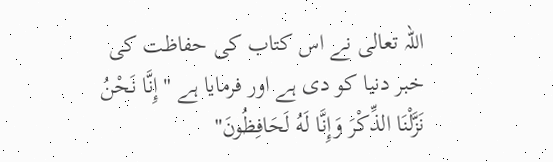اللہ تعالی نے اس کتاب کی حفاظت کی خبر دنیا کو دی ہے اور فرمایا ہے "إِنَّا نَحْنُ نَزَّلْنَا الذِّكْرَ وَإِنَّا لَهُ لَحَافِظُونَ"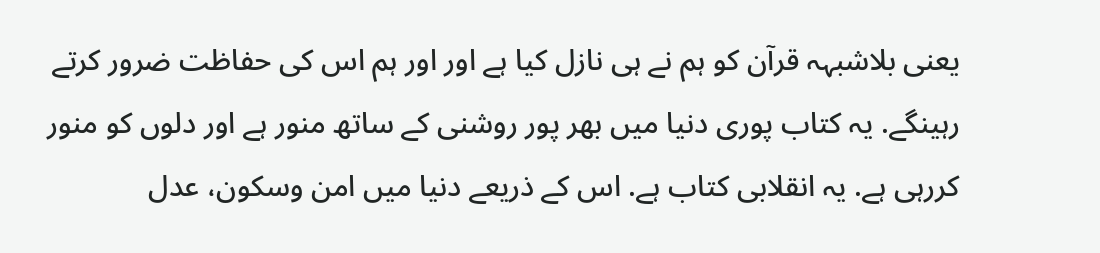یعنی بلاشبہہ قرآن کو ہم نے ہی نازل کیا ہے اور اور ہم اس کی حفاظت ضرور کرتے رہینگے. یہ کتاب پوری دنیا میں بھر پور روشنی کے ساتھ منور ہے اور دلوں کو منور کررہی ہے. یہ انقلابی کتاب ہے. اس کے ذریعے دنیا میں امن وسکون، عدل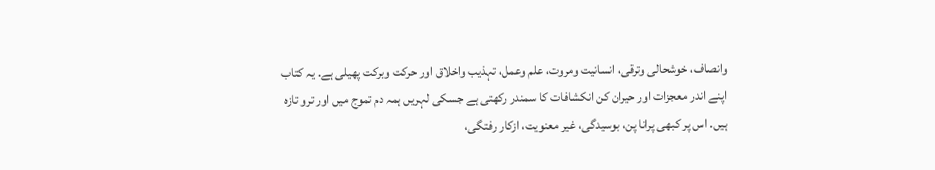وانصاف، خوشحالی وترقی، انسانیت ومروت، علم وعمل، تہذیب واخلاق اور حرکت وبرکت پھیلی ہے. یہ کتاب اپنے اندر معجزات اور حیران کن انکشافات کا سمندر رکھتی ہے جسکی لہریں ہمہ دم تموج میں اور ترو تازہ ہیں. اس پر کبھی پرانا پن، بوسیدگی، غیر معنویت، ازکار رفتگی،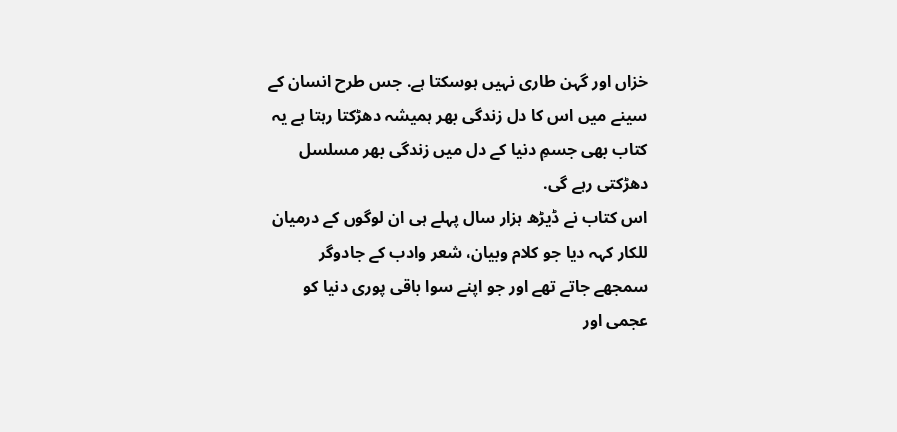خزاں اور گہن طاری نہیں ہوسکتا ہے. جس طرح انسان کے سینے میں اس کا دل زندگی بھر ہمیشہ دھڑکتا رہتا ہے یہ کتاب بھی جسمِ دنیا کے دل میں زندگی بھر مسلسل دھڑکتی رہے گی.
اس کتاب نے ڈیڑھ ہزار سال پہلے ہی ان لوگوں کے درمیان للکار کہہ دیا جو کلام وبیان، شعر وادب کے جادوگر سمجھے جاتے تھے اور جو اپنے سوا باقی پوری دنیا کو عجمی اور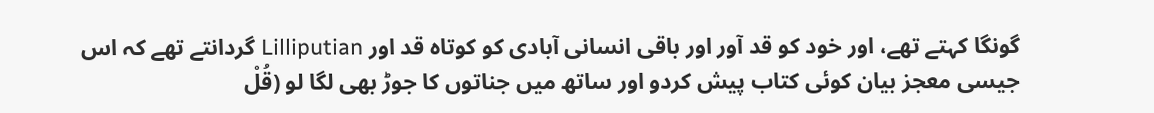گونگا کہتے تھے، اور خود کو قد آور اور باقی انسانی آبادی کو کوتاہ قد اور Lilliputian گردانتے تھے کہ اس جیسی معجز بیان کوئی کتاب پیش کردو اور ساتھ میں جناتوں کا جوڑ بھی لگا لو (قُلْ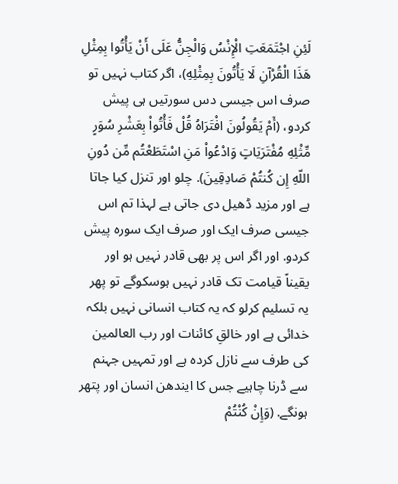لَئِنِ اجْتَمَعَتِ الْإِنْسُ وَالْجِنُّ عَلَى أَنْ يَأْتُوا بِمِثْلِ هَذَا الْقُرْآنِ لَا يَأْتُونَ بِمِثْلِهِ)، اگر کتاب نہیں تو صرف اس جیسی دس سورتیں ہی پیش کردو، (أَمْ يَقُولُونَ افْتَرَاهُ قُلْ فَأْتُواْ بِعَشْرِ سُوَرٍ مِّثْلِهِ مُفْتَرَيَاتٍ وَادْعُواْ مَنِ اسْتَطَعْتُم مِّن دُونِ اللّهِ إِن كُنتُمْ صَادِقِينَ). چلو اور تنزل کیا جاتا ہے اور مزید ڈھیل دی جاتی ہے لہذا تم اس جیسی صرف ایک اور صرف ایک سورہ پیش کردو. اور اگر اس پر بھی قادر نہیں ہو اور یقیناً قیامت تک قادر نہیں ہوسکوگے تو پھر یہ تسلیم کرلو کہ یہ کتاب انسانی نہیں بلکہ خدائی ہے اور خالقِ کائنات اور رب العالمین کی طرف سے نازل کردہ ہے اور تمہیں جہنم سے ڈرنا چاہیے جس کا ایندھن انسان اور پتھر ہونگے. (وَإِنْ كُنْتُمْ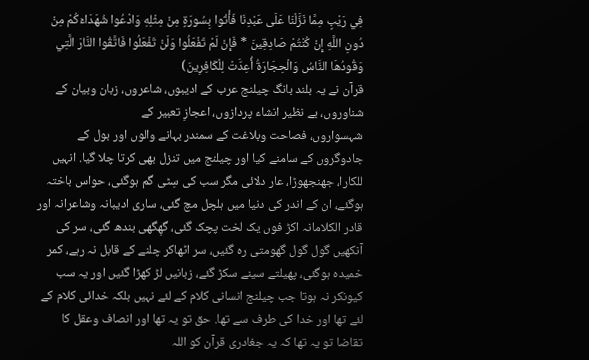فِي رَيْبٍ مِمَّا نَزَّلْنَا عَلَى عَبْدِنَا فَأْتُوا بِسُورَةٍ مِنْ مِثْلِهِ وَادْعُوا شُهَدَاءَكُمْ مِنْ دُونِ اللَّهِ إِنْ كُنْتُمْ صَادِقِينَ * فَإِنْ لَمْ تَفْعَلُوا وَلَنْ تَفْعَلُوا فَاتَّقُوا النَّارَ الَّتِي وَقُودُهَا النَّاسُ وَالْحِجَارَةُ أُعِدَّتْ لِلْكَافِرِينَ)
قرآن نے یہ بلند بانگ چیلنج عرب کے ادیبوں، شاعروں، زبان وبیان کے شناوروں، بے نظیر انشاء پردازوں، اعجازِ تعبیر کے
شہسواروں، فصاحت وبلاغت کے سمندر بہانے والوں اور بول کے جادوگروں کے سامنے کیا اور چیلنج میں تنزل بھی کرتا چلا گیا. انہیں للکارا، جھنجھوڑا، عار دلائی مگر سب کی سِٹی گم ہوگئی، حواس باختہ ہوگئے، ان کے اندر کی دنیا میں ہلچل مچ گئی، ساری ادیبانہ وشاعرانہ اور قادر الکلامانہ اکڑ فوں یک لخت پچک گئی، گھِگھی بندھ گئی، سر کی آنکھیں گول گول گھومتی رہ گئیں، سر اٹھاکر چلنے کے قابل نہ رہے، کمر خمیدہ ہوگئی، پھیلتے سینے سکڑ گئے، زبانیں لڑ کھڑا گئیں اور یہ سب کیونکر نہ ہوتا جب چیلنج انسانی کلام کے لئے نہیں بلکہ خدائی کلام کے لئے تھا اور خدا کی طرف سے تھا. حق تو یہ تھا اور انصاف وعقل کا تقاضا تو یہ تھا کہ یہ جغادری قرآن کو اللہ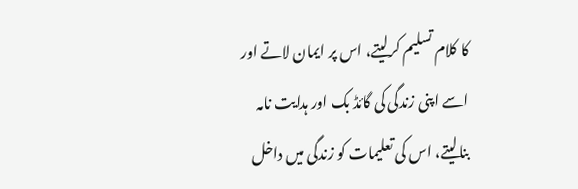کا کلام تسلیم کرلیتے، اس پر ایمان لاتے اور اسے اپنی زندگی کی گائڈ بک اور ہدایت نامہ بنالیتے، اس کی تعلیمات کو زندگی میں داخل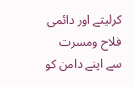کرلیتے اور دائمی فلاح ومسرت سے اپنے دامن کو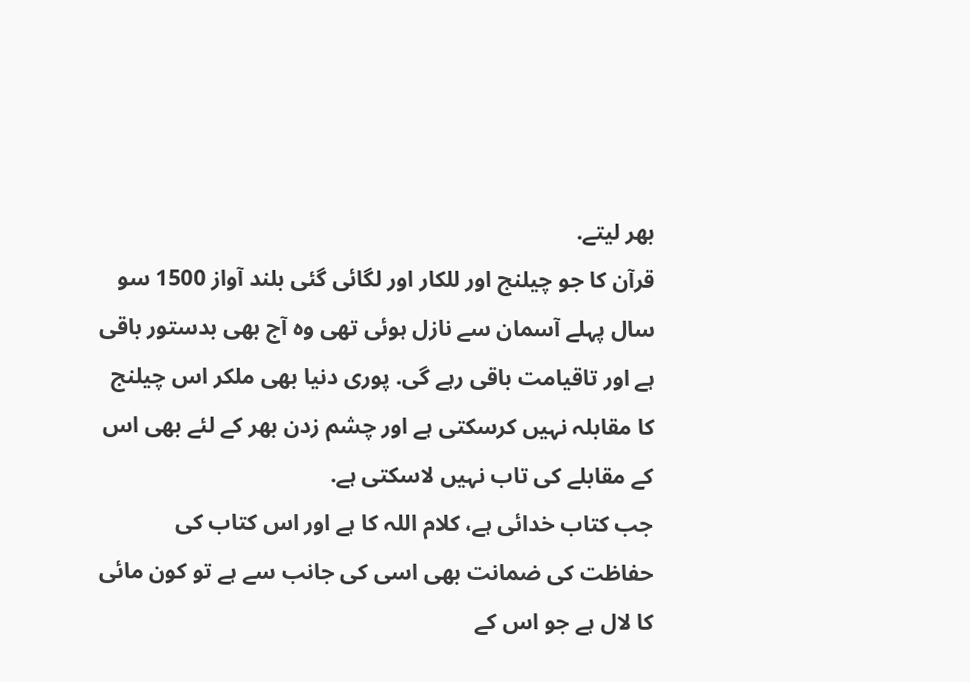بھر لیتے.
قرآن کا جو چیلنج اور للکار اور لگائی گئی بلند آواز 1500 سو سال پہلے آسمان سے نازل ہوئی تھی وہ آج بھی بدستور باقی ہے اور تاقیامت باقی رہے گی. پوری دنیا بھی ملکر اس چیلنج کا مقابلہ نہیں کرسکتی ہے اور چشم زدن بھر کے لئے بھی اس کے مقابلے کی تاب نہیں لاسکتی ہے.
جب کتاب خدائی ہے، کلام اللہ کا ہے اور اس کتاب کی حفاظت کی ضمانت بھی اسی کی جانب سے ہے تو کون مائی کا لال ہے جو اس کے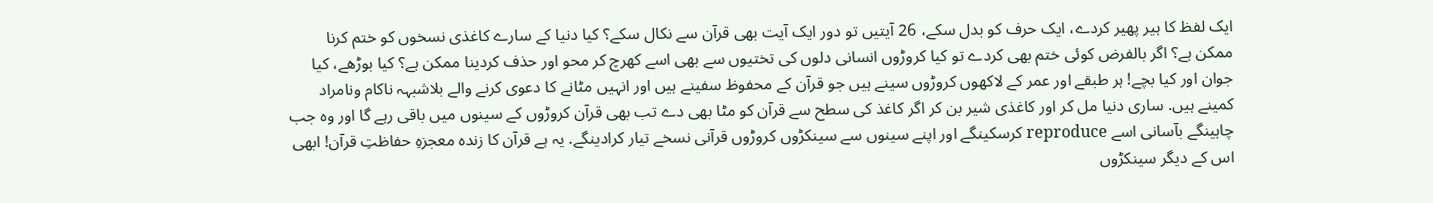ایک لفظ کا ہیر پھیر کردے، ایک حرف کو بدل سکے، 26 آیتیں تو دور ایک آیت بھی قرآن سے نکال سکے؟ کیا دنیا کے سارے کاغذی نسخوں کو ختم کرنا ممکن ہے؟ اگر بالفرض کوئی ختم بھی کردے تو کیا کروڑوں انسانی دلوں کی تختیوں سے بھی اسے کھرچ کر محو اور حذف کردینا ممکن ہے؟ کیا بوڑھے، کیا جوان اور کیا بچے! ہر طبقے اور عمر کے لاکھوں کروڑوں سینے ہیں جو قرآن کے محفوظ سفینے ہیں اور انہیں مٹانے کا دعوی کرنے والے بلاشبہہ ناکام ونامراد کمینے ہیں. ساری دنیا مل کر اور کاغذی شیر بن کر اگر کاغذ کی سطح سے قرآن کو مٹا بھی دے تب بھی قرآن کروڑوں کے سینوں میں باقی رہے گا اور وہ جب چاہینگے بآسانی اسے reproduce کرسکینگے اور اپنے سینوں سے سینکڑوں کروڑوں قرآنی نسخے تیار کرادینگے. یہ ہے قرآن کا زندہ معجزہِ حفاظتِ قرآن! ابھی اس کے دیگر سینکڑوں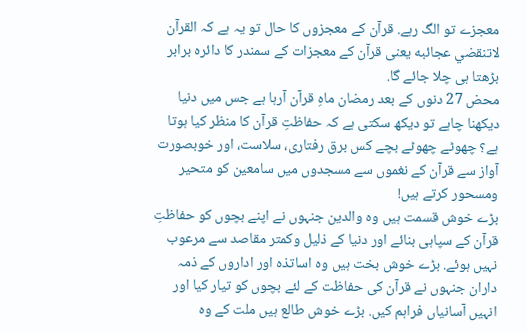معجزے تو الگ رہے. قرآن کے معجزوں کا حال تو یہ ہے کہ القرآن لاتنقضي عجائبه یعنی قرآن کے معجزات کے سمندر کا دائرہ برابر بڑھتا ہی چلا جائے گا.
محض 27 دنوں کے بعد رمضان ماہِ قرآن آرہا ہے جس میں دنیا دیکھنا چاہے تو دیکھ سکتی ہے کہ حفاظتِ قرآن کا منظر کیا ہوتا ہے؟ چھوٹے چھوٹے بچے کس برق رفتاری، سلاست، اور خوبصورت آواز سے قرآن کے نغموں سے مسجدوں میں سامعین کو متحیر ومسحور کرتے ہیں!
بڑے خوش قسمت ہیں وہ والدین جنہوں نے اپنے بچوں کو حفاظتِ قرآن کے سپاہی بنائے اور دنیا کے ذلیل وکمتر مقاصد سے مرعوب نہیں ہوئے. بڑے خوش بخت ہیں وہ اساتذہ اور اداروں کے ذمہ داران جنہوں نے قرآن کی حفاظت کے لئے بچوں کو تیار کیا اور انہیں آسانیاں فراہم کیں. بڑے خوش طالع ہیں ملت کے وہ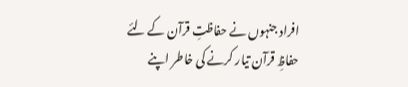افراد جنہوں نے حفاظتِ قرآن کے لئے حفاظِ قرآن تیار کرنے کی خاطر اپنے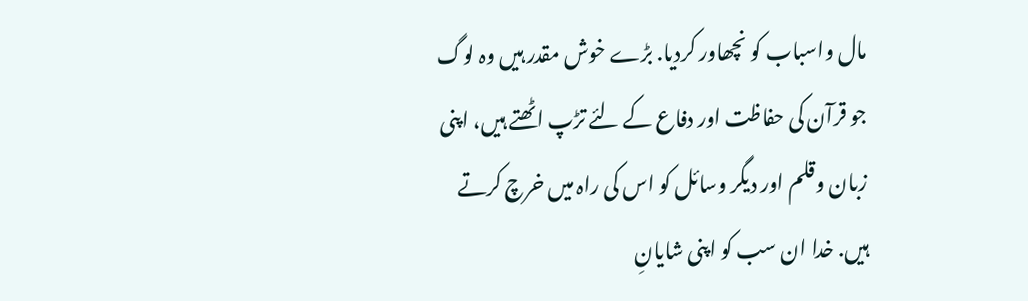مال واسباب کو نچھاور کردیا. بڑے خوش مقدر ہیں وہ لوگ جو قرآن کی حفاظت اور دفاع کے لئے تڑپ اٹھتے ہیں، اپنی زبان وقلم اور دیگر وسائل کو اس کی راہ میں خرچ کرتے ہیں. خدا ان سب کو اپنی شایانِ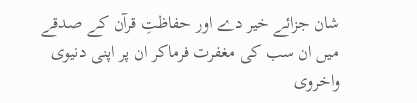شان جزائے خیر دے اور حفاظتِ قرآن کے صدقے میں ان سب کی مغفرت فرماکر ان پر اپنی دنیوی واخروی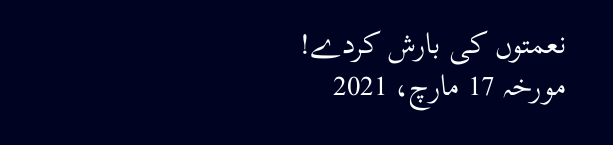نعمتوں کی بارش کردے!
مورخہ 17 مارچ، 2021